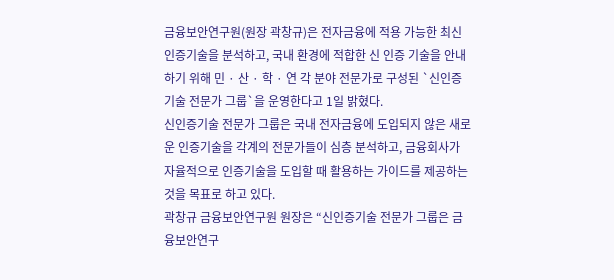금융보안연구원(원장 곽창규)은 전자금융에 적용 가능한 최신 인증기술을 분석하고, 국내 환경에 적합한 신 인증 기술을 안내하기 위해 민 · 산 · 학 · 연 각 분야 전문가로 구성된 `신인증기술 전문가 그룹`을 운영한다고 1일 밝혔다.
신인증기술 전문가 그룹은 국내 전자금융에 도입되지 않은 새로운 인증기술을 각계의 전문가들이 심층 분석하고, 금융회사가 자율적으로 인증기술을 도입할 때 활용하는 가이드를 제공하는 것을 목표로 하고 있다.
곽창규 금융보안연구원 원장은 “신인증기술 전문가 그룹은 금융보안연구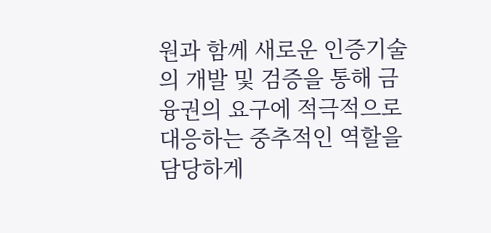원과 함께 새로운 인증기술의 개발 및 검증을 통해 금융권의 요구에 적극적으로 대응하는 중추적인 역할을 담당하게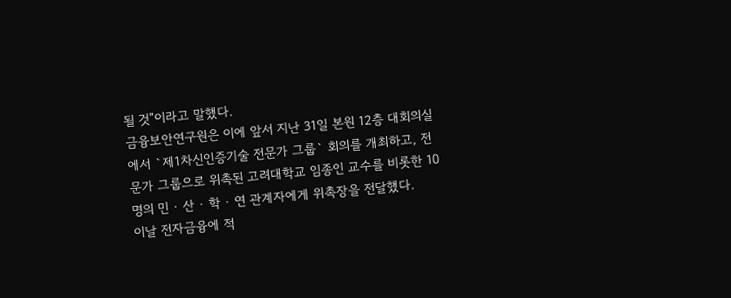될 것”이라고 말했다.
금융보안연구원은 이에 앞서 지난 31일 본원 12층 대회의실에서 `제1차신인증기술 전문가 그룹` 회의를 개최하고, 전문가 그룹으로 위촉된 고려대학교 임종인 교수를 비롯한 10명의 민 · 산 · 학 · 연 관계자에게 위촉장을 전달했다.
이날 전자금융에 적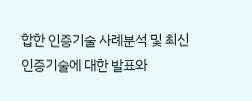합한 인증기술 사례분석 및 최신 인증기술에 대한 발표와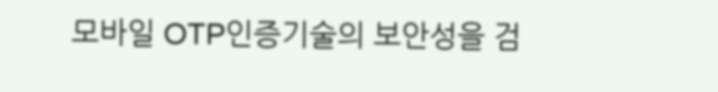모바일 OTP인증기술의 보안성을 검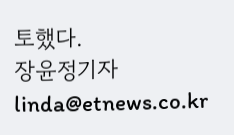토했다.
장윤정기자 linda@etnews.co.kr